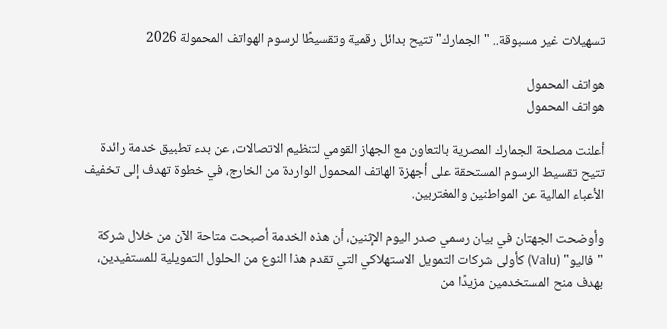تسهيلات غير مسبوقة.. "الجمارك" تتيح بدائل رقمية وتقسيطًا لرسوم الهواتف المحمولة 2026

هواتف المحمول
هواتف المحمول

أعلنت مصلحة الجمارك المصرية بالتعاون مع الجهاز القومي لتنظيم الاتصالات، عن بدء تطبيق خدمة رائدة تتيح تقسيط الرسوم المستحقة على أجهزة الهاتف المحمول الواردة من الخارج، في خطوة تهدف إلى تخفيف الأعباء المالية عن المواطنين والمغتربين.

وأوضحت الجهتان في بيان رسمي صدر اليوم الإثنين، أن هذه الخدمة أصبحت متاحة الآن من خلال شركة "فاليو" (Valu) كأولى شركات التمويل الاستهلاكي التي تقدم هذا النوع من الحلول التمويلية للمستفيدين، بهدف منح المستخدمين مزيدًا من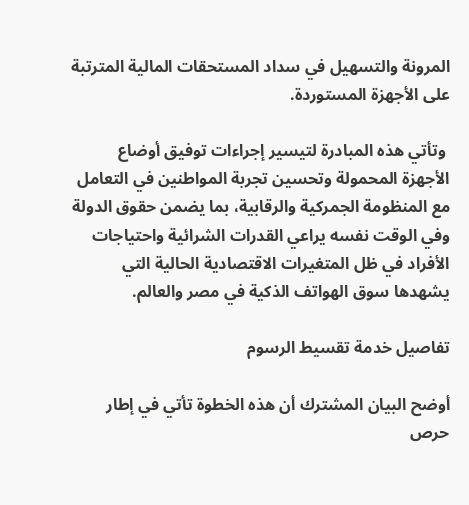المرونة والتسهيل في سداد المستحقات المالية المترتبة على الأجهزة المستوردة.

 وتأتي هذه المبادرة لتيسير إجراءات توفيق أوضاع الأجهزة المحمولة وتحسين تجربة المواطنين في التعامل مع المنظومة الجمركية والرقابية، بما يضمن حقوق الدولة وفي الوقت نفسه يراعي القدرات الشرائية واحتياجات الأفراد في ظل المتغيرات الاقتصادية الحالية التي يشهدها سوق الهواتف الذكية في مصر والعالم.

تفاصيل خدمة تقسيط الرسوم

أوضح البيان المشترك أن هذه الخطوة تأتي في إطار حرص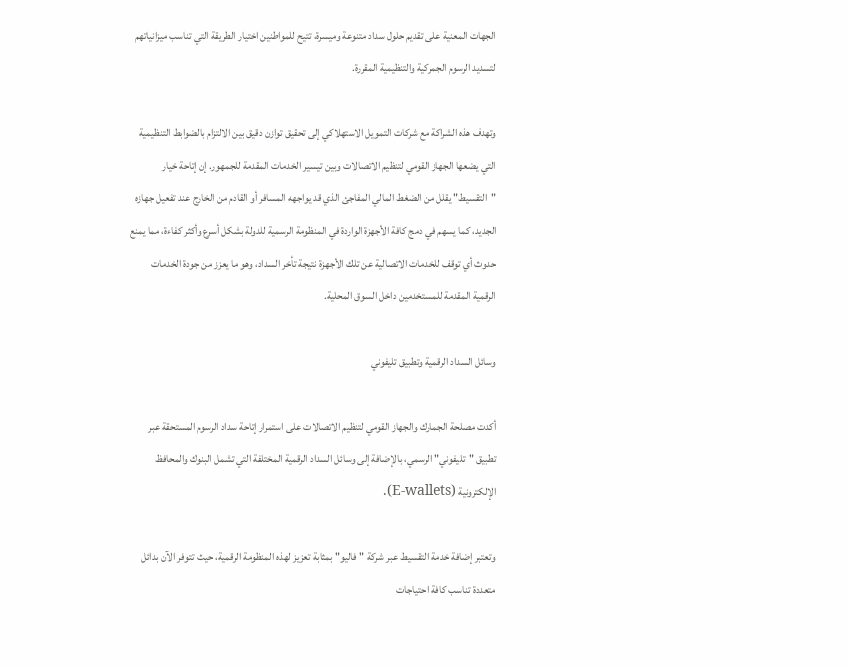الجهات المعنية على تقديم حلول سداد متنوعة وميسرة، تتيح للمواطنين اختيار الطريقة التي تناسب ميزانياتهم لتسديد الرسوم الجمركية والتنظيمية المقررة.

وتهدف هذه الشراكة مع شركات التمويل الاستهلاكي إلى تحقيق توازن دقيق بين الالتزام بالضوابط التنظيمية التي يضعها الجهاز القومي لتنظيم الاتصالات وبين تيسير الخدمات المقدمة للجمهور. إن إتاحة خيار "التقسيط" يقلل من الضغط المالي المفاجئ الذي قد يواجهه المسافر أو القادم من الخارج عند تفعيل جهازه الجديد، كما يسهم في دمج كافة الأجهزة الواردة في المنظومة الرسمية للدولة بشكل أسرع وأكثر كفاءة، مما يمنع حدوث أي توقف للخدمات الاتصالية عن تلك الأجهزة نتيجة تأخر السداد، وهو ما يعزز من جودة الخدمات الرقمية المقدمة للمستخدمين داخل السوق المحلية.

وسائل السداد الرقمية وتطبيق تليفوني

أكدت مصلحة الجمارك والجهاز القومي لتنظيم الاتصالات على استمرار إتاحة سداد الرسوم المستحقة عبر تطبيق "تليفوني" الرسمي، بالإضافة إلى وسائل السداد الرقمية المختلفة التي تشمل البنوك والمحافظ الإلكترونية (E-wallets).

وتعتبر إضافة خدمة التقسيط عبر شركة "فاليو" بمثابة تعزيز لهذه المنظومة الرقمية، حيث تتوفر الآن بدائل متعددة تناسب كافة احتياجات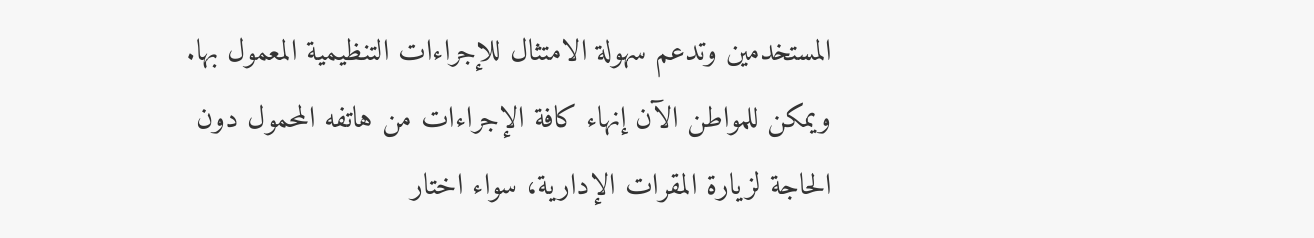المستخدمين وتدعم سهولة الامتثال للإجراءات التنظيمية المعمول بها. ويمكن للمواطن الآن إنهاء كافة الإجراءات من هاتفه المحمول دون الحاجة لزيارة المقرات الإدارية، سواء اختار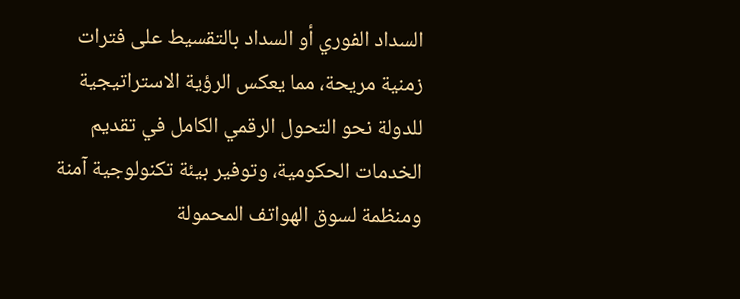السداد الفوري أو السداد بالتقسيط على فترات زمنية مريحة، مما يعكس الرؤية الاستراتيجية للدولة نحو التحول الرقمي الكامل في تقديم الخدمات الحكومية، وتوفير بيئة تكنولوجية آمنة ومنظمة لسوق الهواتف المحمولة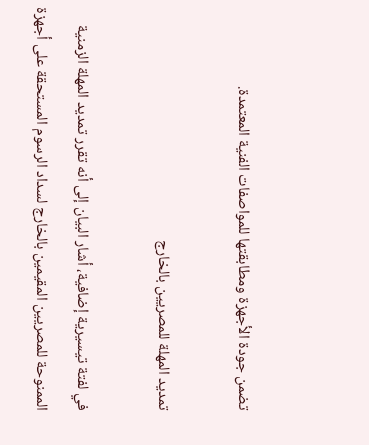تضمن جودة الأجهزة ومطابقتها للمواصفات الفنية المعتمدة.

تمديد المهلة للمصريين بالخارج

في لفتة تيسيرية إضافية، أشار البيان إلى أنه تقرر تمديد المهلة الزمنية الممنوحة للمصريين المقيمين بالخارج لسداد الرسوم المستحقة على أجهزة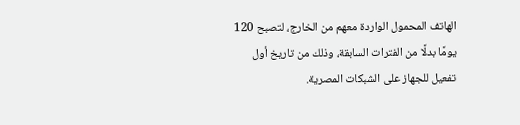الهاتف المحمول الواردة معهم من الخارج، لتصبح 120 يومًا بدلًا من الفترات السابقة، وذلك من تاريخ أول تفعيل للجهاز على الشبكات المصرية.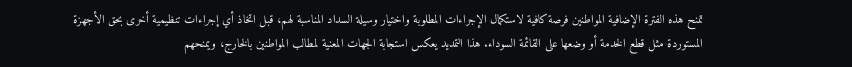تمنح هذه الفترة الإضافية المواطنين فرصة كافية لاستكمال الإجراءات المطلوبة واختيار وسيلة السداد المناسبة لهم، قبل اتخاذ أي إجراءات تنظيمية أخرى بحق الأجهزة المستوردة مثل قطع الخدمة أو وضعها على القائمة السوداء. هذا التمديد يعكس استجابة الجهات المعنية لمطالب المواطنين بالخارج، ويمنحهم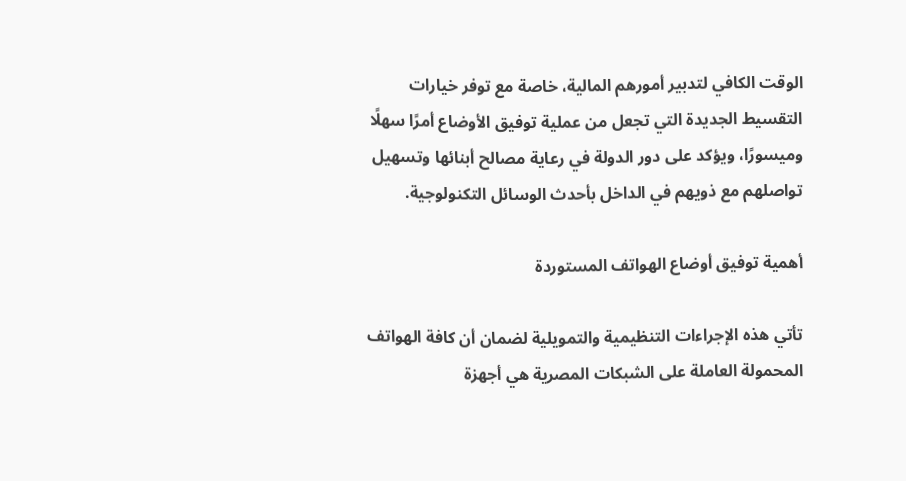الوقت الكافي لتدبير أمورهم المالية، خاصة مع توفر خيارات التقسيط الجديدة التي تجعل من عملية توفيق الأوضاع أمرًا سهلًا وميسورًا، ويؤكد على دور الدولة في رعاية مصالح أبنائها وتسهيل تواصلهم مع ذويهم في الداخل بأحدث الوسائل التكنولوجية.

أهمية توفيق أوضاع الهواتف المستوردة

تأتي هذه الإجراءات التنظيمية والتمويلية لضمان أن كافة الهواتف المحمولة العاملة على الشبكات المصرية هي أجهزة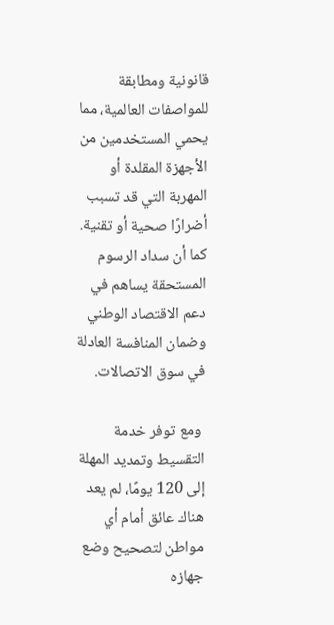قانونية ومطابقة للمواصفات العالمية، مما يحمي المستخدمين من الأجهزة المقلدة أو المهربة التي قد تسبب أضرارًا صحية أو تقنية. كما أن سداد الرسوم المستحقة يساهم في دعم الاقتصاد الوطني وضمان المنافسة العادلة في سوق الاتصالات.

 ومع توفر خدمة التقسيط وتمديد المهلة إلى 120 يومًا، لم يعد هناك عائق أمام أي مواطن لتصحيح وضع جهازه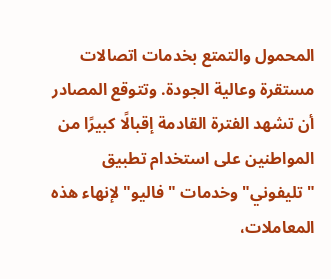المحمول والتمتع بخدمات اتصالات مستقرة وعالية الجودة. وتتوقع المصادر أن تشهد الفترة القادمة إقبالًا كبيرًا من المواطنين على استخدام تطبيق "تليفوني" وخدمات "فاليو" لإنهاء هذه المعاملات،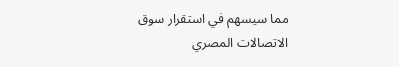مما سيسهم في استقرار سوق الاتصالات المصري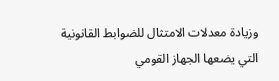وزيادة معدلات الامتثال للضوابط القانونية التي يضعها الجهاز القومي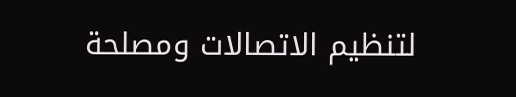لتنظيم الاتصالات ومصلحة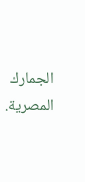الجمارك المصرية.